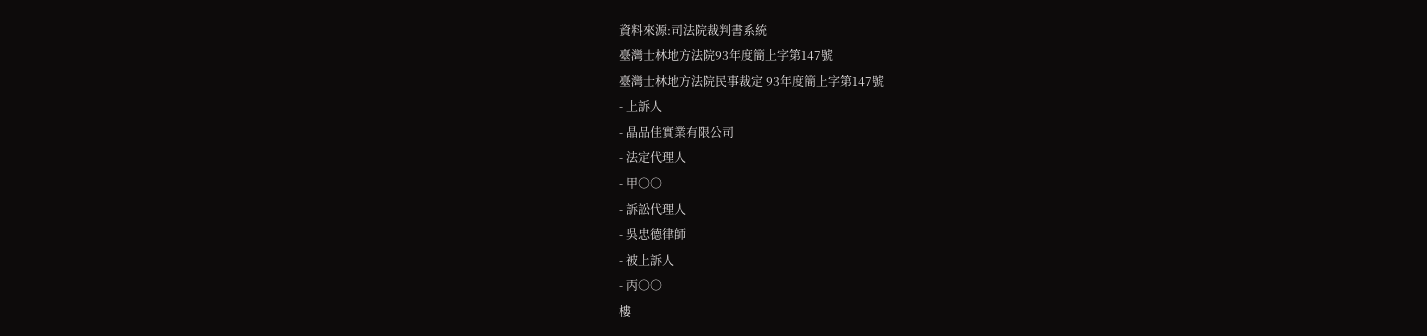資料來源:司法院裁判書系統
臺灣士林地方法院93年度簡上字第147號
臺灣士林地方法院民事裁定 93年度簡上字第147號
- 上訴人
- 晶品佳實業有限公司
- 法定代理人
- 甲○○
- 訴訟代理人
- 吳忠德律師
- 被上訴人
- 丙○○
樓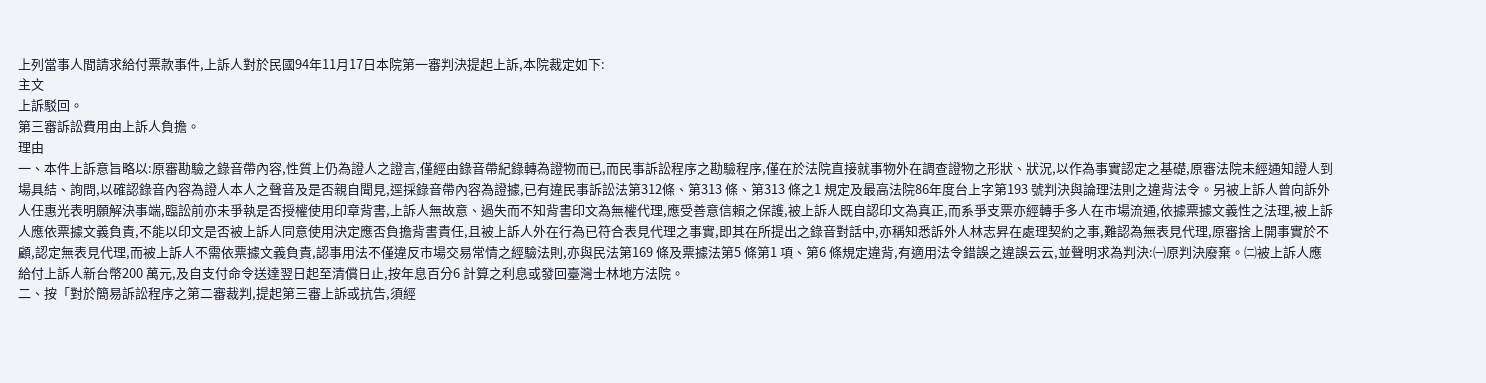上列當事人間請求給付票款事件,上訴人對於民國94年11月17日本院第一審判決提起上訴,本院裁定如下:
主文
上訴駁回。
第三審訴訟費用由上訴人負擔。
理由
一、本件上訴意旨略以:原審勘驗之錄音帶內容,性質上仍為證人之證言,僅經由錄音帶紀錄轉為證物而已,而民事訴訟程序之勘驗程序,僅在於法院直接就事物外在調查證物之形狀、狀況,以作為事實認定之基礎,原審法院未經通知證人到場具結、詢問,以確認錄音內容為證人本人之聲音及是否親自聞見,逕採錄音帶內容為證據,已有違民事訴訟法第312條、第313 條、第313 條之1 規定及最高法院86年度台上字第193 號判決與論理法則之違背法令。另被上訴人曾向訴外人任惠光表明願解決事端,臨訟前亦未爭執是否授權使用印章背書,上訴人無故意、過失而不知背書印文為無權代理,應受善意信賴之保護,被上訴人既自認印文為真正,而系爭支票亦經轉手多人在市場流通,依據票據文義性之法理,被上訴人應依票據文義負責,不能以印文是否被上訴人同意使用決定應否負擔背書責任,且被上訴人外在行為已符合表見代理之事實,即其在所提出之錄音對話中,亦稱知悉訴外人林志昇在處理契約之事,難認為無表見代理,原審捨上開事實於不顧,認定無表見代理,而被上訴人不需依票據文義負責,認事用法不僅違反市場交易常情之經驗法則,亦與民法第169 條及票據法第5 條第1 項、第6 條規定違背,有適用法令錯誤之違誤云云,並聲明求為判決:㈠原判決廢棄。㈡被上訴人應給付上訴人新台幣200 萬元,及自支付命令送達翌日起至清償日止,按年息百分6 計算之利息或發回臺灣士林地方法院。
二、按「對於簡易訴訟程序之第二審裁判,提起第三審上訴或抗告,須經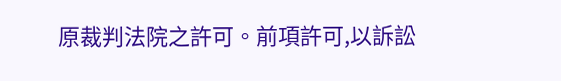原裁判法院之許可。前項許可,以訴訟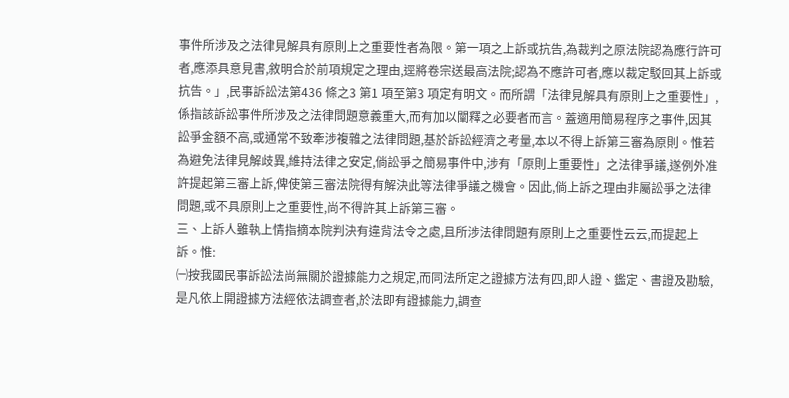事件所涉及之法律見解具有原則上之重要性者為限。第一項之上訴或抗告,為裁判之原法院認為應行許可者,應添具意見書,敘明合於前項規定之理由,逕將卷宗送最高法院;認為不應許可者,應以裁定駁回其上訴或抗告。」,民事訴訟法第436 條之3 第1 項至第3 項定有明文。而所謂「法律見解具有原則上之重要性」,係指該訴訟事件所涉及之法律問題意義重大,而有加以闡釋之必要者而言。蓋適用簡易程序之事件,因其訟爭金額不高,或通常不致牽涉複雜之法律問題,基於訴訟經濟之考量,本以不得上訴第三審為原則。惟若為避免法律見解歧異,維持法律之安定,倘訟爭之簡易事件中,涉有「原則上重要性」之法律爭議,遂例外准許提起第三審上訴,俾使第三審法院得有解決此等法律爭議之機會。因此,倘上訴之理由非屬訟爭之法律問題,或不具原則上之重要性,尚不得許其上訴第三審。
三、上訴人雖執上情指摘本院判決有違背法令之處,且所涉法律問題有原則上之重要性云云,而提起上訴。惟:
㈠按我國民事訴訟法尚無關於證據能力之規定,而同法所定之證據方法有四,即人證、鑑定、書證及勘驗,是凡依上開證據方法經依法調查者,於法即有證據能力,調查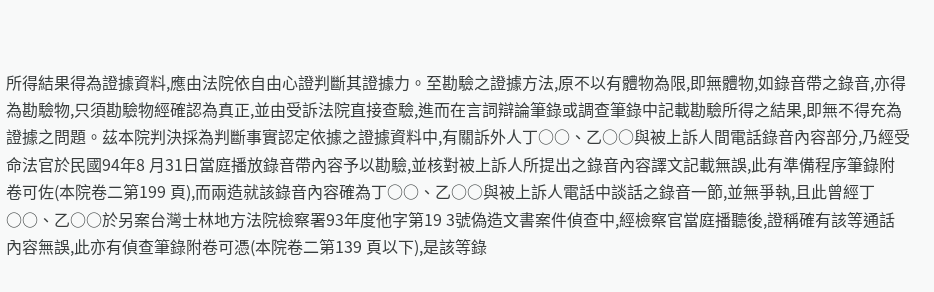所得結果得為證據資料,應由法院依自由心證判斷其證據力。至勘驗之證據方法,原不以有體物為限,即無體物,如錄音帶之錄音,亦得為勘驗物,只須勘驗物經確認為真正,並由受訴法院直接查驗,進而在言詞辯論筆錄或調查筆錄中記載勘驗所得之結果,即無不得充為證據之問題。茲本院判決採為判斷事實認定依據之證據資料中,有關訴外人丁○○、乙○○與被上訴人間電話錄音內容部分,乃經受命法官於民國94年8 月31日當庭播放錄音帶內容予以勘驗,並核對被上訴人所提出之錄音內容譯文記載無誤,此有準備程序筆錄附卷可佐(本院卷二第199 頁),而兩造就該錄音內容確為丁○○、乙○○與被上訴人電話中談話之錄音一節,並無爭執,且此曾經丁○○、乙○○於另案台灣士林地方法院檢察署93年度他字第19 3號偽造文書案件偵查中,經檢察官當庭播聽後,證稱確有該等通話內容無誤,此亦有偵查筆錄附卷可憑(本院卷二第139 頁以下),是該等錄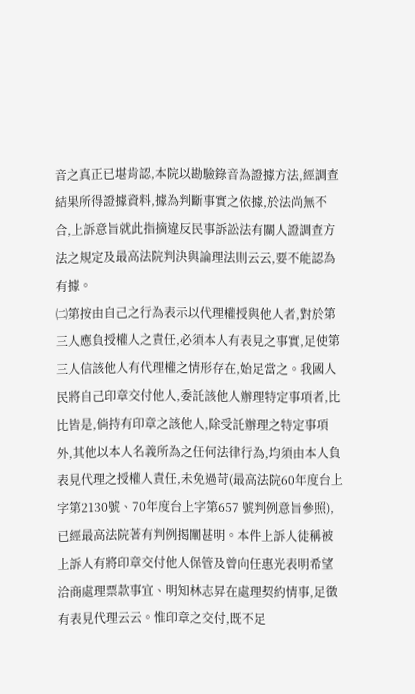音之真正已堪肯認,本院以勘驗錄音為證據方法,經調查結果所得證據資料,據為判斷事實之依據,於法尚無不合,上訴意旨就此指摘違反民事訴訟法有關人證調查方法之規定及最高法院判決與論理法則云云,要不能認為有據。
㈡第按由自己之行為表示以代理權授與他人者,對於第三人應負授權人之責任,必須本人有表見之事實,足使第三人信該他人有代理權之情形存在,始足當之。我國人民將自己印章交付他人,委託該他人辦理特定事項者,比比皆是,倘持有印章之該他人,除受託辦理之特定事項外,其他以本人名義所為之任何法律行為,均須由本人負表見代理之授權人責任,未免過苛(最高法院60年度台上字第2130號、70年度台上字第657 號判例意旨參照),已經最高法院著有判例揭闡甚明。本件上訴人徒稱被上訴人有將印章交付他人保管及曾向任惠光表明希望洽商處理票款事宜、明知林志昇在處理契約情事,足徵有表見代理云云。惟印章之交付,既不足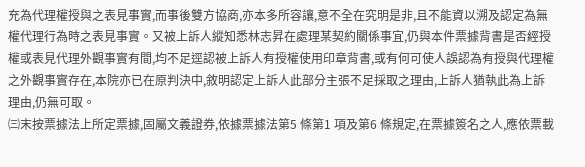充為代理權授與之表見事實,而事後雙方協商,亦本多所容讓,意不全在究明是非,且不能資以溯及認定為無權代理行為時之表見事實。又被上訴人縱知悉林志昇在處理某契約關係事宜,仍與本件票據背書是否經授權或表見代理外觀事實有間,均不足逕認被上訴人有授權使用印章背書,或有何可使人誤認為有授與代理權之外觀事實存在,本院亦已在原判決中,敘明認定上訴人此部分主張不足採取之理由,上訴人猶執此為上訴理由,仍無可取。
㈢末按票據法上所定票據,固屬文義證券,依據票據法第5 條第1 項及第6 條規定,在票據簽名之人,應依票載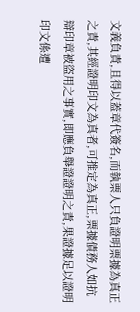文義負責,且得以蓋章代簽名,而執票人只負證明票據為真正之責,其經證明印文為真者,可推定為真正,票據債務人如抗辯印章被盜用之事實,即應負舉證證明之責,果證據足以證明印文係遭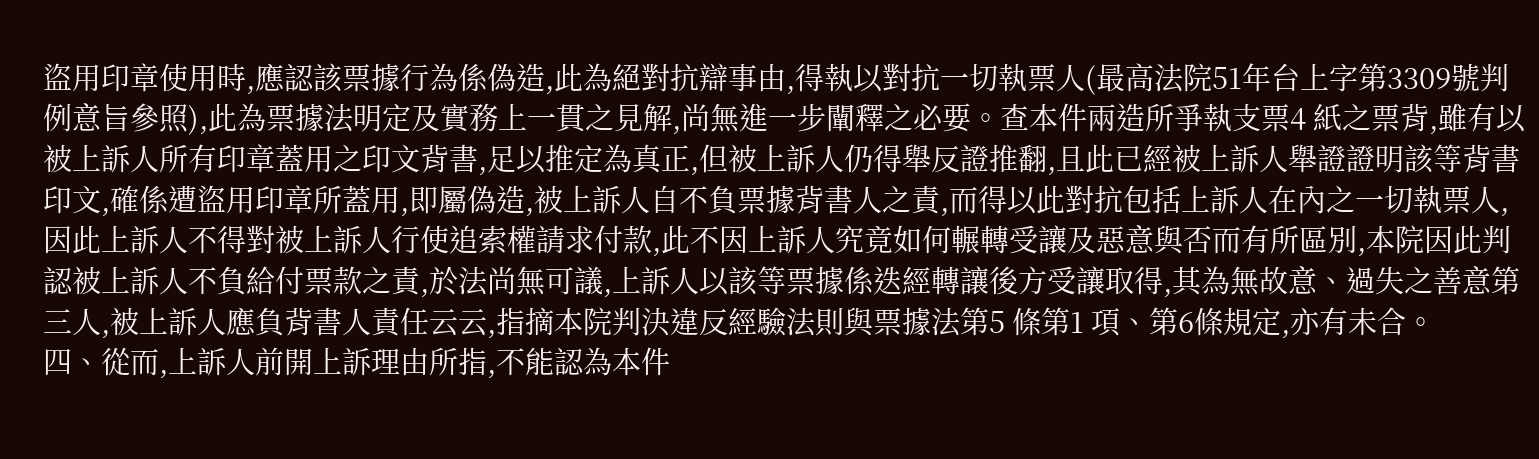盜用印章使用時,應認該票據行為係偽造,此為絕對抗辯事由,得執以對抗一切執票人(最高法院51年台上字第3309號判例意旨參照),此為票據法明定及實務上一貫之見解,尚無進一步闡釋之必要。查本件兩造所爭執支票4 紙之票背,雖有以被上訴人所有印章蓋用之印文背書,足以推定為真正,但被上訴人仍得舉反證推翻,且此已經被上訴人舉證證明該等背書印文,確係遭盜用印章所蓋用,即屬偽造,被上訴人自不負票據背書人之責,而得以此對抗包括上訴人在內之一切執票人,因此上訴人不得對被上訴人行使追索權請求付款,此不因上訴人究竟如何輾轉受讓及惡意與否而有所區別,本院因此判認被上訴人不負給付票款之責,於法尚無可議,上訴人以該等票據係迭經轉讓後方受讓取得,其為無故意、過失之善意第三人,被上訴人應負背書人責任云云,指摘本院判決違反經驗法則與票據法第5 條第1 項、第6條規定,亦有未合。
四、從而,上訴人前開上訴理由所指,不能認為本件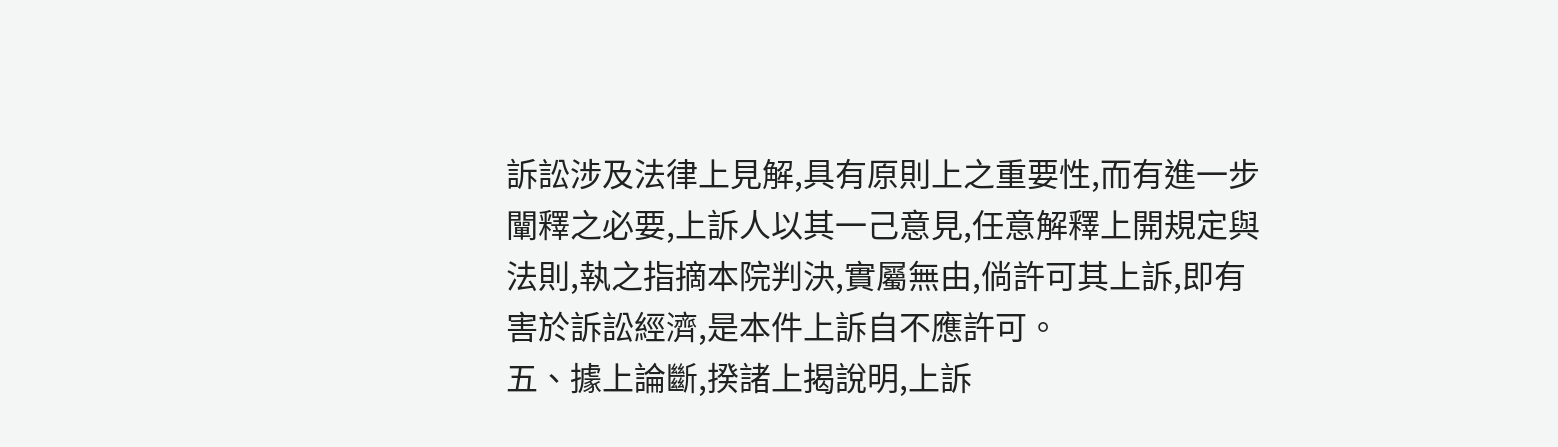訴訟涉及法律上見解,具有原則上之重要性,而有進一步闡釋之必要,上訴人以其一己意見,任意解釋上開規定與法則,執之指摘本院判決,實屬無由,倘許可其上訴,即有害於訴訟經濟,是本件上訴自不應許可。
五、據上論斷,揆諸上揭說明,上訴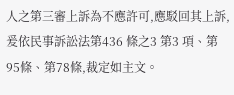人之第三審上訴為不應許可,應駁回其上訴,爰依民事訴訟法第436 條之3 第3 項、第95條、第78條,裁定如主文。